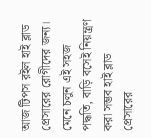আজ টিপস রইল হাই ব্লাড প্রেসারের রোগীদের জন্য। মেনে চলুন এই সহজ পদ্ধতি, বাড়ি বসেই নিয়ন্ত্রণ করা সম্ভব হাই ব্লাড প্রেসারের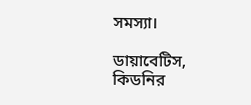সমস্যা।

ডায়াবেটিস, কিডনির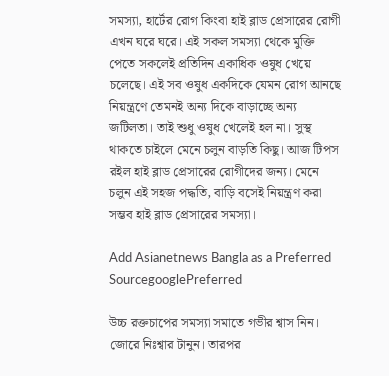সমস্যা, হার্টের রোগ কিংবা হাই ব্লাড প্রেসারের রোগী এখন ঘরে ঘরে। এই সকল সমস্যা থেকে মুক্তি পেতে সকলেই প্রতিদিন একাধিক ওষুধ খেয়ে চলেছে। এই সব ওষুধ একদিকে যেমন রোগ আনছে নিয়ন্ত্রণে তেমনই অন্য দিকে বাড়াচ্ছে অন্য জটিলতা। তাই শুধু ওষুধ খেলেই হল না। সুস্থ থাকতে চাইলে মেনে চলুন বাড়তি কিছু। আজ টিপস রইল হাই ব্লাড প্রেসারের রোগীদের জন্য। মেনে চলুন এই সহজ পদ্ধতি, বাড়ি বসেই নিয়ন্ত্রণ করা সম্ভব হাই ব্লাড প্রেসারের সমস্যা।

Add Asianetnews Bangla as a Preferred SourcegooglePreferred

উচ্চ রক্তচাপের সমস্যা সমাতে গভীর শ্বাস নিন। জোরে নিঃশ্বার টানুন। তারপর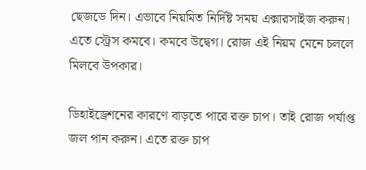ছেজডে দিন। এভাবে নিয়মিত নির্দিষ্ট সময় এক্সারসাইজ করুন। এতে স্ট্রেস কমবে। কমবে উদ্বেগ। রোজ এই নিয়ম মেনে চললে মিলবে উপকার।

ডিহাইড্রেশনের কারণে বাড়তে পারে রক্ত চাপ। তাই রোজ পর্যাপ্ত জল পান করুন। এতে রক্ত চাপ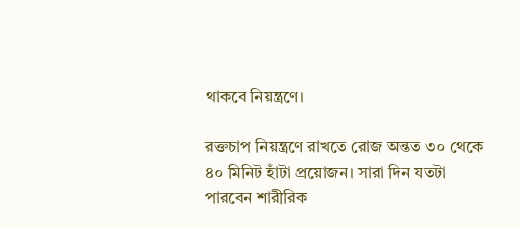থাকবে নিয়ন্ত্রণে।

রক্তচাপ নিয়ন্ত্রণে রাখতে রোজ অন্তত ৩০ থেকে ৪০ মিনিট হাঁটা প্রয়োজন। সারা দিন যতটা পারবেন শারীরিক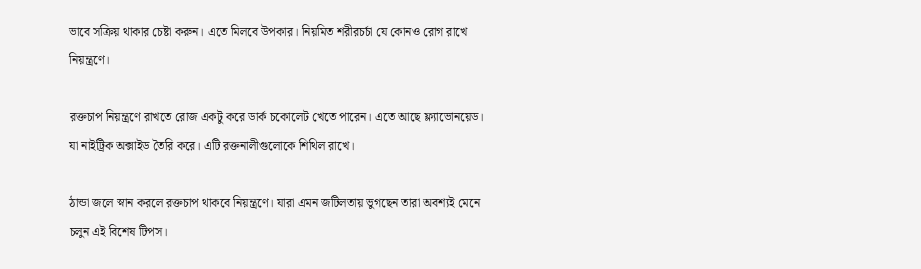ভাবে সক্রিয় থাকার চেষ্টা করুন। এতে মিলবে উপকার। নিয়মিত শরীরচর্চা যে কোনও রোগ রাখে নিয়ন্ত্রণে।

রক্তচাপ নিয়ন্ত্রণে রাখতে রোজ একটু করে ডার্ক চকোলেট খেতে পারেন। এতে আছে ফ্ল্যাভোনয়েড। যা নাইট্রিক অক্সাইড তৈরি করে। এটি রক্তনালীগুলোকে শিথিল রাখে।

ঠান্ডা জলে স্নান করলে রক্তচাপ থাকবে নিয়ন্ত্রণে। যারা এমন জটিলতায় ভুগছেন তারা অবশ্যই মেনে চলুন এই বিশেষ টিপস।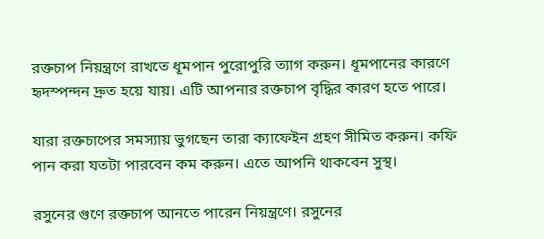রক্তচাপ নিয়ন্ত্রণে রাখতে ধূমপান পুরোপুরি ত্যাগ করুন। ধূমপানের কারণে হৃদস্পন্দন দ্রুত হয়ে যায়। এটি আপনার রক্তচাপ বৃদ্ধির কারণ হতে পারে।

যারা রক্তচাপের সমস্যায় ভুগছেন তারা ক্যাফেইন গ্রহণ সীমিত করুন। কফি পান করা যতটা পারবেন কম করুন। এতে আপনি থাকবেন সুস্থ।

রসুনের গুণে রক্তচাপ আনতে পারেন নিয়ন্ত্রণে। রসুনের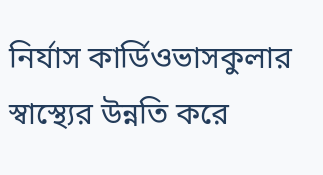নির্যাস কার্ডিওভাসকুলার স্বাস্থ্যের উন্নতি করে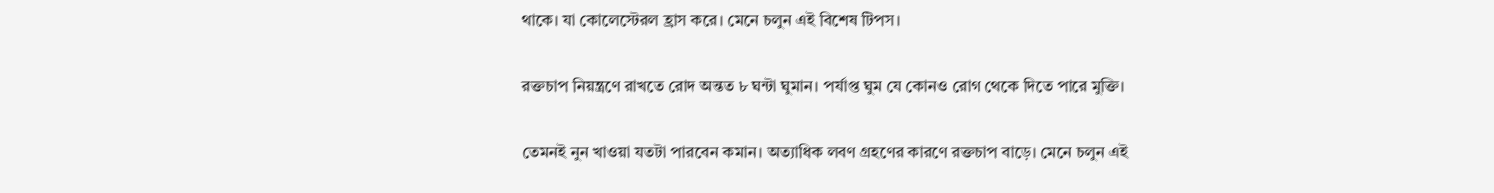থাকে। যা কোলেস্টেরল হ্রাস করে। মেনে চলুন এই বিশেষ টিপস।

রক্তচাপ নিয়ন্ত্রণে রাখতে রোদ অন্তত ৮ ঘন্টা ঘুমান। পর্যাপ্ত ঘুম যে কোনও রোগ থেকে দিতে পারে মুক্তি।

তেমনই নুন খাওয়া যতটা পারবেন কমান। অত্যাধিক লবণ গ্রহণের কারণে রক্তচাপ বাড়ে। মেনে চলুন এই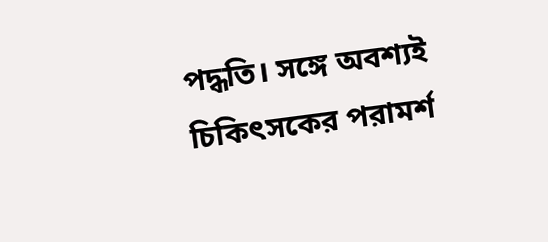পদ্ধতি। সঙ্গে অবশ্যই চিকিৎসকের পরামর্শ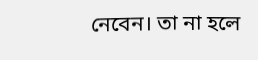নেবেন। তা না হলে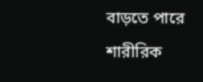বাড়তে পারে শারীরিক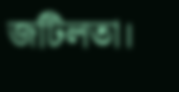জটিলতা।